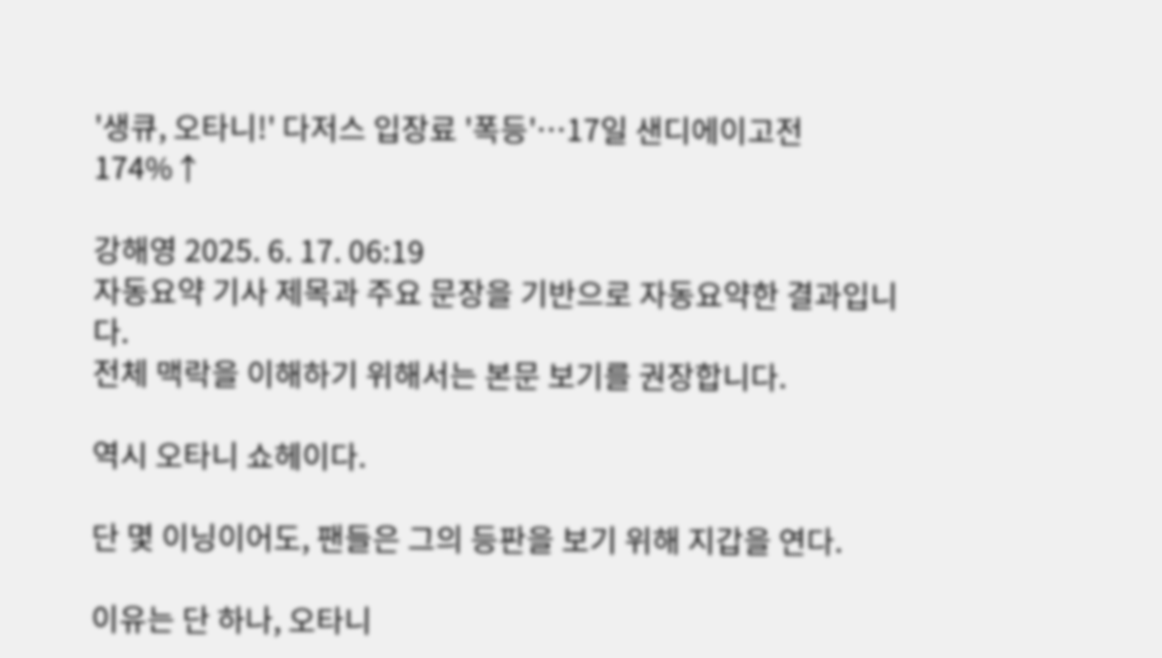'생큐, 오타니!' 다저스 입장료 '폭등'…17일 샌디에이고전 174%↑

강해영 2025. 6. 17. 06:19
자동요약 기사 제목과 주요 문장을 기반으로 자동요약한 결과입니다.
전체 맥락을 이해하기 위해서는 본문 보기를 권장합니다.

역시 오타니 쇼헤이다.

단 몇 이닝이어도, 팬들은 그의 등판을 보기 위해 지갑을 연다.

이유는 단 하나, 오타니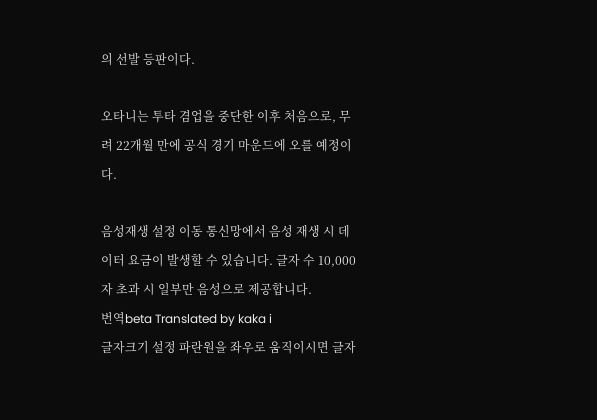의 선발 등판이다.

오타니는 투타 겸업을 중단한 이후 처음으로, 무려 22개월 만에 공식 경기 마운드에 오를 예정이다.

음성재생 설정 이동 통신망에서 음성 재생 시 데이터 요금이 발생할 수 있습니다. 글자 수 10,000자 초과 시 일부만 음성으로 제공합니다.
번역beta Translated by kaka i
글자크기 설정 파란원을 좌우로 움직이시면 글자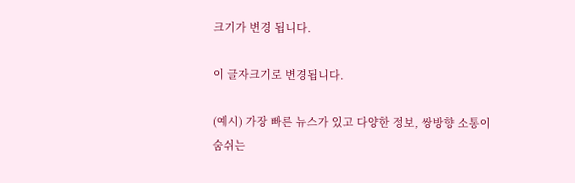크기가 변경 됩니다.

이 글자크기로 변경됩니다.

(예시) 가장 빠른 뉴스가 있고 다양한 정보, 쌍방향 소통이 숨쉬는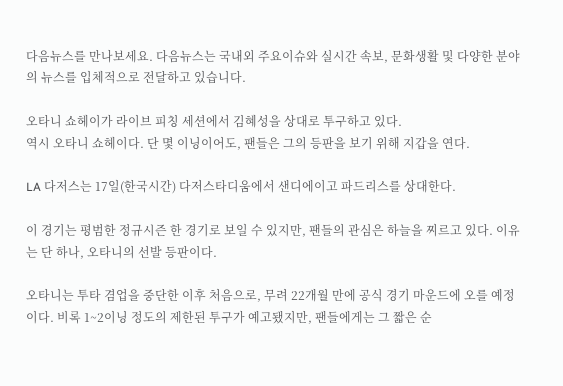다음뉴스를 만나보세요. 다음뉴스는 국내외 주요이슈와 실시간 속보, 문화생활 및 다양한 분야의 뉴스를 입체적으로 전달하고 있습니다.

오타니 쇼헤이가 라이브 피칭 세션에서 김혜성을 상대로 투구하고 있다.
역시 오타니 쇼헤이다. 단 몇 이닝이어도, 팬들은 그의 등판을 보기 위해 지갑을 연다.

LA 다저스는 17일(한국시간) 다저스타디움에서 샌디에이고 파드리스를 상대한다.

이 경기는 평범한 정규시즌 한 경기로 보일 수 있지만, 팬들의 관심은 하늘을 찌르고 있다. 이유는 단 하나, 오타니의 선발 등판이다.

오타니는 투타 겸업을 중단한 이후 처음으로, 무려 22개월 만에 공식 경기 마운드에 오를 예정이다. 비록 1~2이닝 정도의 제한된 투구가 예고됐지만, 팬들에게는 그 짧은 순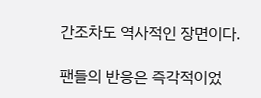간조차도 역사적인 장면이다.

팬들의 반응은 즉각적이었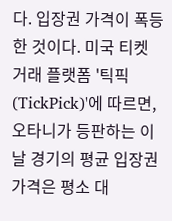다. 입장권 가격이 폭등한 것이다. 미국 티켓 거래 플랫폼 '틱픽(TickPick)'에 따르면, 오타니가 등판하는 이날 경기의 평균 입장권 가격은 평소 대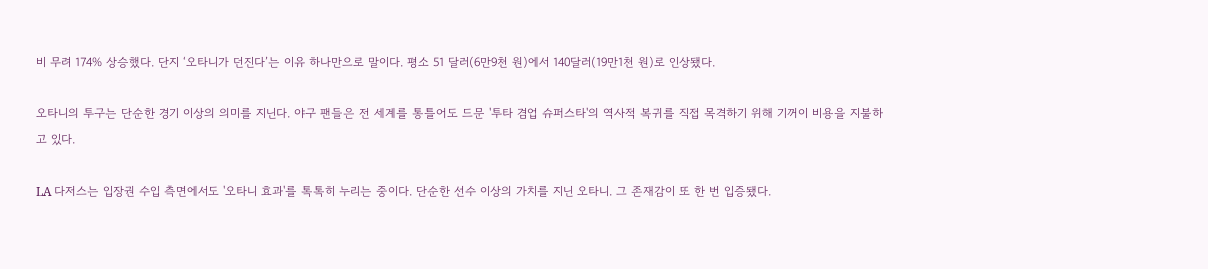비 무려 174% 상승했다. 단지 ‘오타니가 던진다’는 이유 하나만으로 말이다. 평소 51 달러(6만9천 원)에서 140달러(19만1천 원)로 인상됐다.

오타니의 투구는 단순한 경기 이상의 의미를 지닌다. 야구 팬들은 전 세계를 통틀어도 드문 '투타 겸업 슈퍼스타'의 역사적 복귀를 직접 목격하기 위해 기꺼이 비용을 지불하고 있다.

LA 다저스는 입장권 수입 측면에서도 '오타니 효과'를 톡톡히 누리는 중이다. 단순한 선수 이상의 가치를 지닌 오타니. 그 존재감이 또 한 번 입증됐다.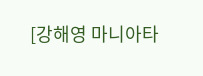[강해영 마니아타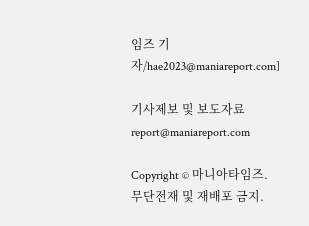임즈 기자/hae2023@maniareport.com]

기사제보 및 보도자료 report@maniareport.com

Copyright © 마니아타임즈. 무단전재 및 재배포 금지.